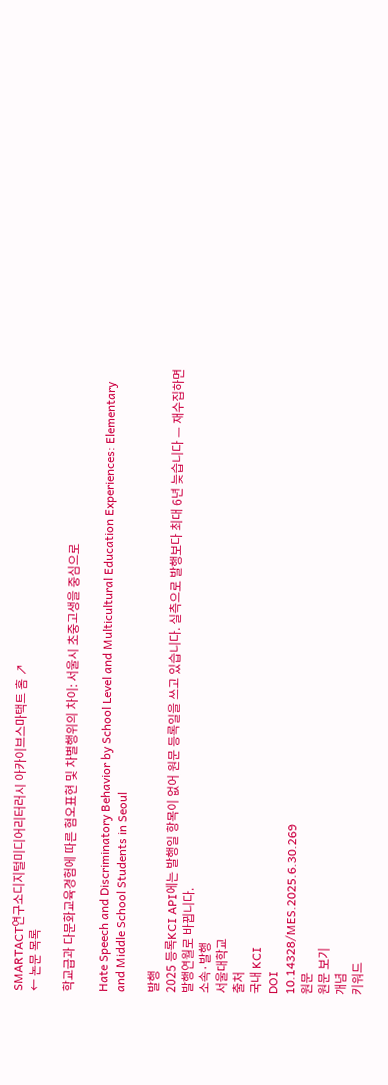SMARTACT연구소디지털미디어리터러시 아카이브스마택트 홈 ↗
← 논문 목록

학교급과 다문화교육경험에 따른 혐오표현 및 차별행위의 차이: 서울시 초중고생을 중심으로

Hate Speech and Discriminatory Behavior by School Level and Multicultural Education Experiences: Elementary and Middle School Students in Seoul

발행
2025 등록KCI API에는 발행일 항목이 없어 원문 등록일을 쓰고 있습니다. 실측으로 발행보다 최대 6년 늦습니다 — 재수집하면 발행연월로 바뀝니다.
소속·발행
서울대학교
출처
국내 KCI
DOI
10.14328/MES.2025.6.30.269
원문
원문 보기
개념
키워드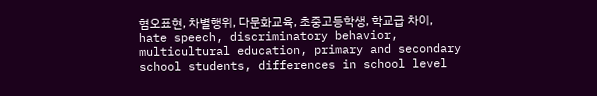혐오표현, 차별행위, 다문화교육, 초중고등학생, 학교급 차이, hate speech, discriminatory behavior, multicultural education, primary and secondary school students, differences in school level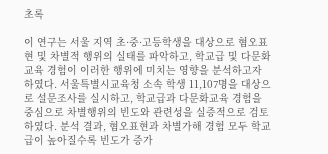초록

이 연구는 서울 지역 초·중·고등학생을 대상으로 혐오표현 및 차별적 행위의 실태를 파악하고, 학교급 및 다문화교육 경험이 이러한 행위에 미치는 영향을 분석하고자 하였다. 서울특별시교육청 소속 학생 11,107명을 대상으로 설문조사를 실시하고, 학교급과 다문화교육 경험을 중심으로 차별행위의 빈도와 관련성을 실증적으로 검토하였다. 분석 결과, 혐오표현과 차별가해 경험 모두 학교급이 높아질수록 빈도가 증가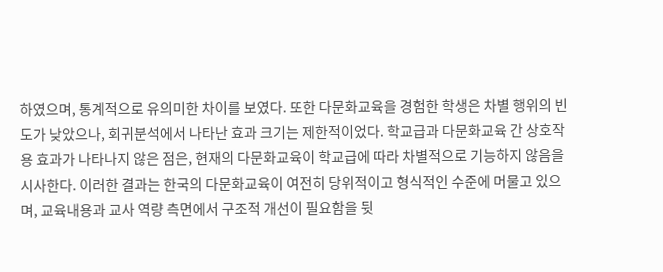하였으며, 통계적으로 유의미한 차이를 보였다. 또한 다문화교육을 경험한 학생은 차별 행위의 빈도가 낮았으나, 회귀분석에서 나타난 효과 크기는 제한적이었다. 학교급과 다문화교육 간 상호작용 효과가 나타나지 않은 점은, 현재의 다문화교육이 학교급에 따라 차별적으로 기능하지 않음을 시사한다. 이러한 결과는 한국의 다문화교육이 여전히 당위적이고 형식적인 수준에 머물고 있으며, 교육내용과 교사 역량 측면에서 구조적 개선이 필요함을 뒷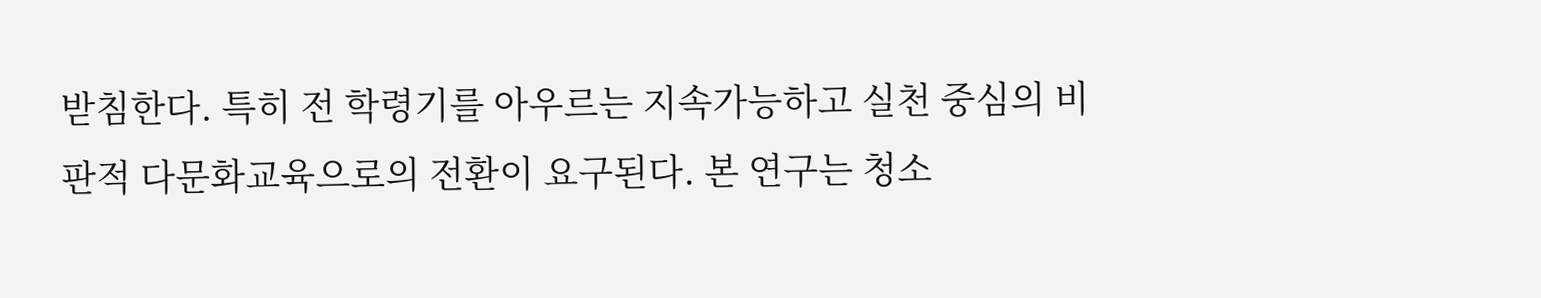받침한다. 특히 전 학령기를 아우르는 지속가능하고 실천 중심의 비판적 다문화교육으로의 전환이 요구된다. 본 연구는 청소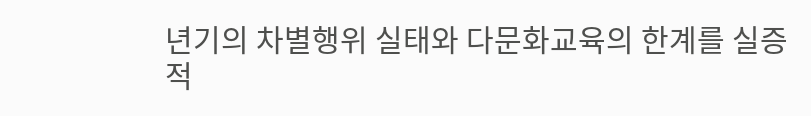년기의 차별행위 실태와 다문화교육의 한계를 실증적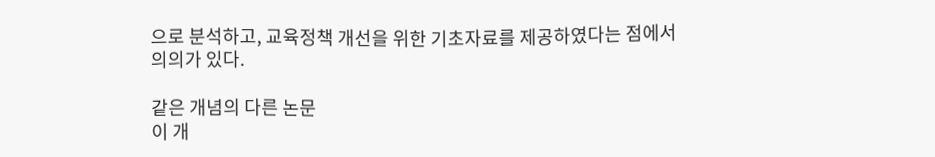으로 분석하고, 교육정책 개선을 위한 기초자료를 제공하였다는 점에서 의의가 있다.

같은 개념의 다른 논문
이 개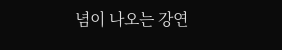념이 나오는 강연